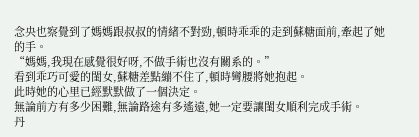念央也察覺到了媽媽跟叔叔的情緒不對勁,頓時乖乖的走到蘇糖面前,牽起了她的手。
“媽媽,我現在感覺很好呀,不做手術也沒有關系的。”
看到乖巧可愛的閨女,蘇糖差點繃不住了,頓時彎腰將她抱起。
此時她的心里已經默默做了一個決定。
無論前方有多少困難,無論路途有多遙遠,她一定要讓閨女順利完成手術。
丹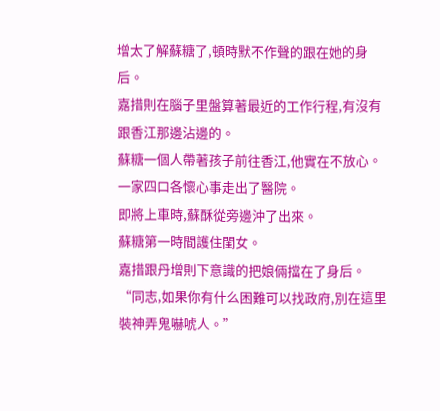增太了解蘇糖了,頓時默不作聲的跟在她的身后。
嘉措則在腦子里盤算著最近的工作行程,有沒有跟香江那邊沾邊的。
蘇糖一個人帶著孩子前往香江,他實在不放心。
一家四口各懷心事走出了醫院。
即將上車時,蘇酥從旁邊沖了出來。
蘇糖第一時間護住閨女。
嘉措跟丹增則下意識的把娘倆擋在了身后。
“同志,如果你有什么困難可以找政府,別在這里裝神弄鬼嚇唬人。”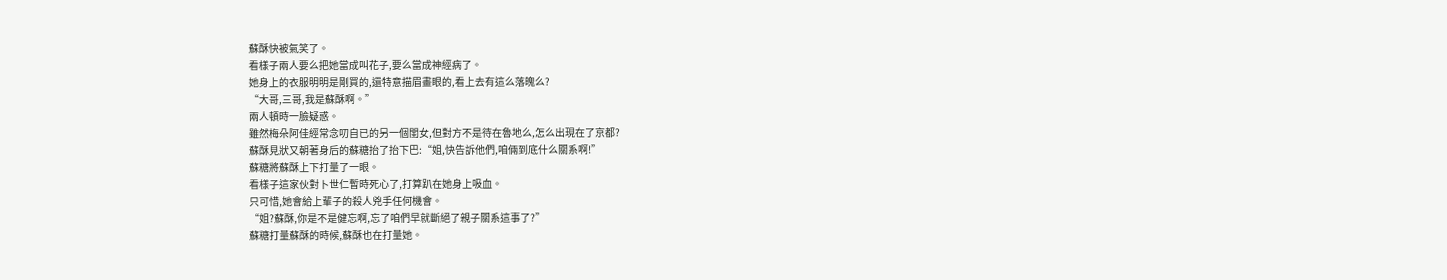蘇酥快被氣笑了。
看樣子兩人要么把她當成叫花子,要么當成神經病了。
她身上的衣服明明是剛買的,還特意描眉畫眼的,看上去有這么落魄么?
“大哥,三哥,我是蘇酥啊。”
兩人頓時一臉疑惑。
雖然梅朵阿佳經常念叨自已的另一個閨女,但對方不是待在魯地么,怎么出現在了京都?
蘇酥見狀又朝著身后的蘇糖抬了抬下巴:“姐,快告訴他們,咱倆到底什么關系啊!”
蘇糖將蘇酥上下打量了一眼。
看樣子這家伙對卜世仁暫時死心了,打算趴在她身上吸血。
只可惜,她會給上輩子的殺人兇手任何機會。
“姐?蘇酥,你是不是健忘啊,忘了咱們早就斷絕了親子關系這事了?”
蘇糖打量蘇酥的時候,蘇酥也在打量她。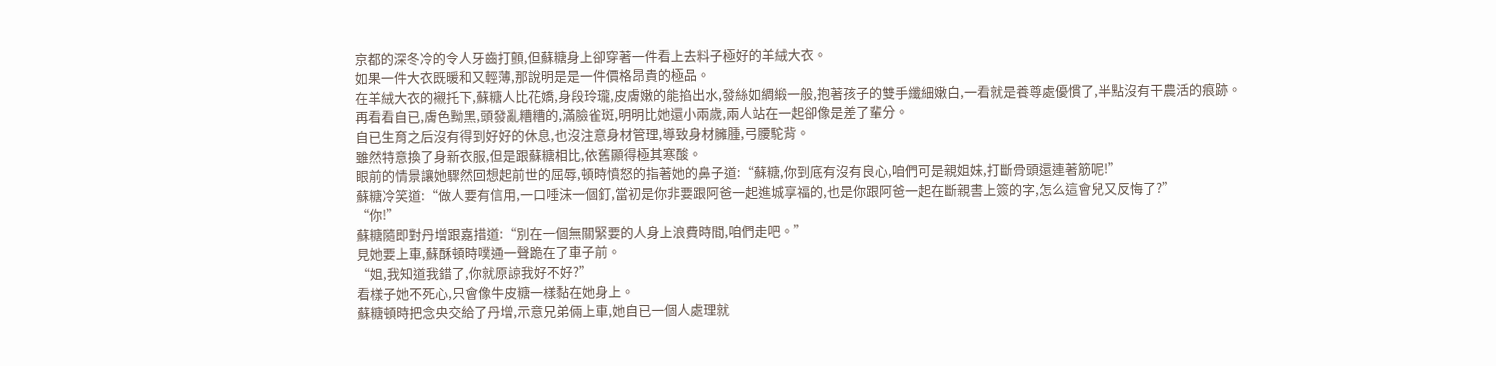京都的深冬冷的令人牙齒打顫,但蘇糖身上卻穿著一件看上去料子極好的羊絨大衣。
如果一件大衣既暖和又輕薄,那說明是是一件價格昂貴的極品。
在羊絨大衣的襯托下,蘇糖人比花嬌,身段玲瓏,皮膚嫩的能掐出水,發絲如綢緞一般,抱著孩子的雙手纖細嫩白,一看就是養尊處優慣了,半點沒有干農活的痕跡。
再看看自已,膚色黝黑,頭發亂糟糟的,滿臉雀斑,明明比她還小兩歲,兩人站在一起卻像是差了輩分。
自已生育之后沒有得到好好的休息,也沒注意身材管理,導致身材臃腫,弓腰駝背。
雖然特意換了身新衣服,但是跟蘇糖相比,依舊顯得極其寒酸。
眼前的情景讓她驟然回想起前世的屈辱,頓時憤怒的指著她的鼻子道:“蘇糖,你到底有沒有良心,咱們可是親姐妹,打斷骨頭還連著筋呢!”
蘇糖冷笑道:“做人要有信用,一口唾沫一個釘,當初是你非要跟阿爸一起進城享福的,也是你跟阿爸一起在斷親書上簽的字,怎么這會兒又反悔了?”
“你!”
蘇糖隨即對丹增跟嘉措道:“別在一個無關緊要的人身上浪費時間,咱們走吧。”
見她要上車,蘇酥頓時噗通一聲跪在了車子前。
“姐,我知道我錯了,你就原諒我好不好?”
看樣子她不死心,只會像牛皮糖一樣黏在她身上。
蘇糖頓時把念央交給了丹增,示意兄弟倆上車,她自已一個人處理就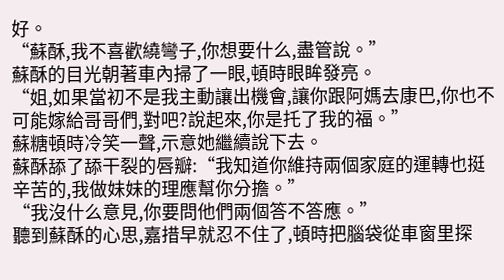好。
“蘇酥,我不喜歡繞彎子,你想要什么,盡管說。”
蘇酥的目光朝著車內掃了一眼,頓時眼眸發亮。
“姐,如果當初不是我主動讓出機會,讓你跟阿媽去康巴,你也不可能嫁給哥哥們,對吧?說起來,你是托了我的福。”
蘇糖頓時冷笑一聲,示意她繼續說下去。
蘇酥舔了舔干裂的唇瓣:“我知道你維持兩個家庭的運轉也挺辛苦的,我做妹妹的理應幫你分擔。”
“我沒什么意見,你要問他們兩個答不答應。”
聽到蘇酥的心思,嘉措早就忍不住了,頓時把腦袋從車窗里探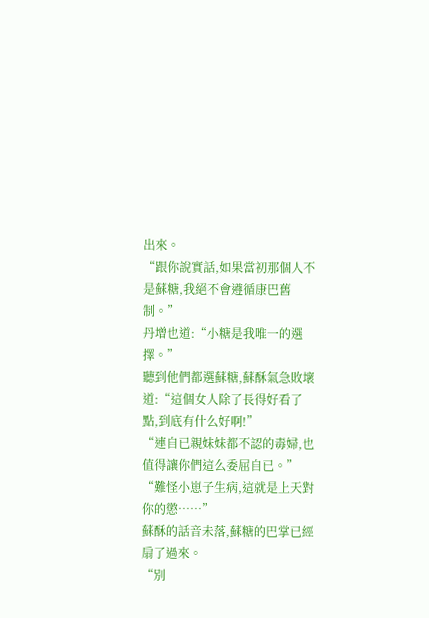出來。
“跟你說實話,如果當初那個人不是蘇糖,我絕不會遵循康巴舊制。”
丹增也道:“小糖是我唯一的選擇。”
聽到他們都選蘇糖,蘇酥氣急敗壞道:“這個女人除了長得好看了點,到底有什么好啊!”
“連自已親妹妹都不認的毒婦,也值得讓你們這么委屈自已。”
“難怪小崽子生病,這就是上天對你的懲……”
蘇酥的話音未落,蘇糖的巴掌已經扇了過來。
“別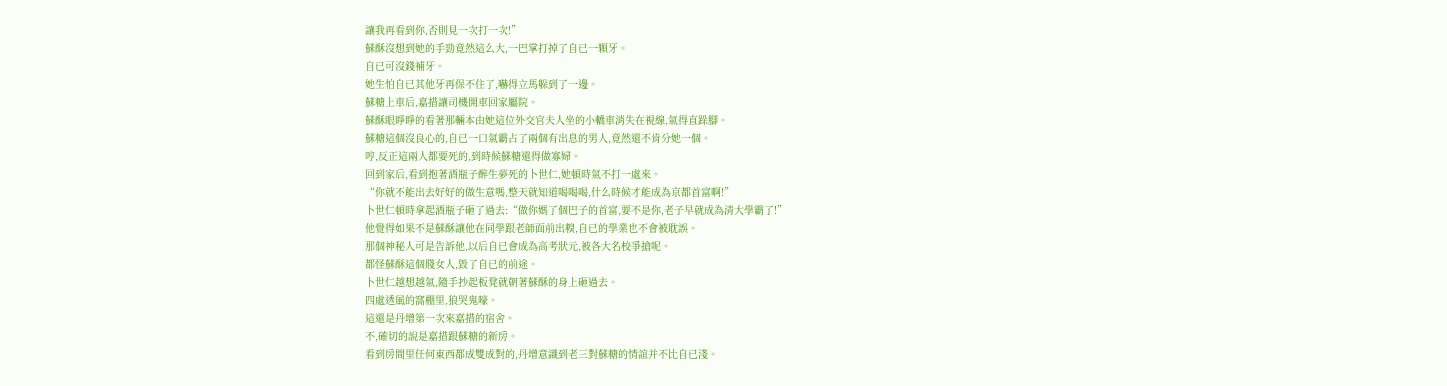讓我再看到你,否則見一次打一次!”
蘇酥沒想到她的手勁竟然這么大,一巴掌打掉了自已一顆牙。
自已可沒錢補牙。
她生怕自已其他牙再保不住了,嚇得立馬躲到了一邊。
蘇糖上車后,嘉措讓司機開車回家屬院。
蘇酥眼睜睜的看著那輛本由她這位外交官夫人坐的小轎車消失在視線,氣得直跺腳。
蘇糖這個沒良心的,自已一口氣霸占了兩個有出息的男人,竟然還不肯分她一個。
哼,反正這兩人都要死的,到時候蘇糖還得做寡婦。
回到家后,看到抱著酒瓶子醉生夢死的卜世仁,她頓時氣不打一處來。
“你就不能出去好好的做生意嗎,整天就知道喝喝喝,什么時候才能成為京都首富啊!”
卜世仁頓時拿起酒瓶子砸了過去:“做你媽了個巴子的首富,要不是你,老子早就成為清大學霸了!”
他覺得如果不是蘇酥讓他在同學跟老師面前出糗,自已的學業也不會被耽誤。
那個神秘人可是告訴他,以后自已會成為高考狀元,被各大名校爭搶呢。
都怪蘇酥這個賤女人,毀了自已的前途。
卜世仁越想越氣,隨手抄起板凳就朝著蘇酥的身上砸過去。
四處透風的窩棚里,狼哭鬼嚎。
這還是丹增第一次來嘉措的宿舍。
不,確切的說是嘉措跟蘇糖的新房。
看到房間里任何東西都成雙成對的,丹增意識到老三對蘇糖的情誼并不比自已淺。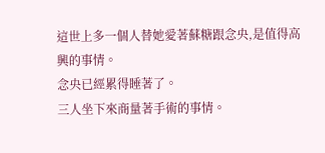這世上多一個人替她愛著蘇糖跟念央,是值得高興的事情。
念央已經累得睡著了。
三人坐下來商量著手術的事情。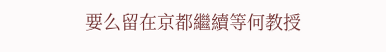要么留在京都繼續等何教授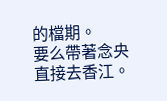的檔期。
要么帶著念央直接去香江。